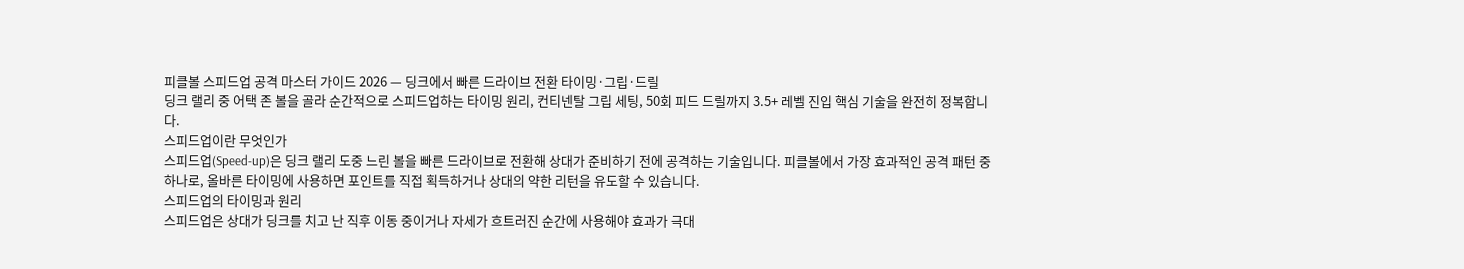피클볼 스피드업 공격 마스터 가이드 2026 — 딩크에서 빠른 드라이브 전환 타이밍·그립·드릴
딩크 랠리 중 어택 존 볼을 골라 순간적으로 스피드업하는 타이밍 원리, 컨티넨탈 그립 세팅, 50회 피드 드릴까지 3.5+ 레벨 진입 핵심 기술을 완전히 정복합니다.
스피드업이란 무엇인가
스피드업(Speed-up)은 딩크 랠리 도중 느린 볼을 빠른 드라이브로 전환해 상대가 준비하기 전에 공격하는 기술입니다. 피클볼에서 가장 효과적인 공격 패턴 중 하나로, 올바른 타이밍에 사용하면 포인트를 직접 획득하거나 상대의 약한 리턴을 유도할 수 있습니다.
스피드업의 타이밍과 원리
스피드업은 상대가 딩크를 치고 난 직후 이동 중이거나 자세가 흐트러진 순간에 사용해야 효과가 극대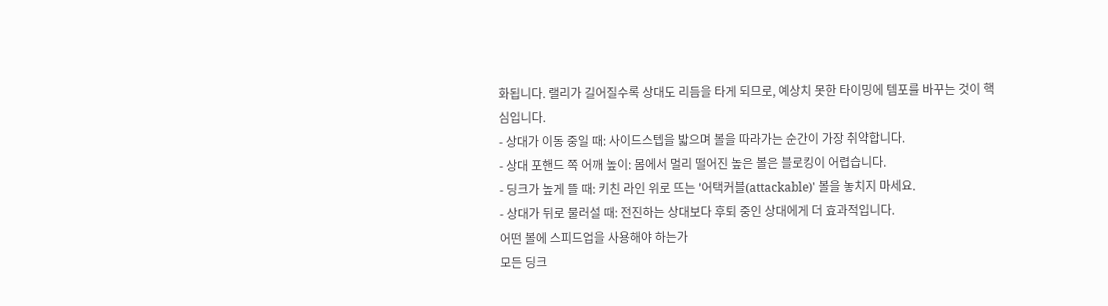화됩니다. 랠리가 길어질수록 상대도 리듬을 타게 되므로, 예상치 못한 타이밍에 템포를 바꾸는 것이 핵심입니다.
- 상대가 이동 중일 때: 사이드스텝을 밟으며 볼을 따라가는 순간이 가장 취약합니다.
- 상대 포핸드 쪽 어깨 높이: 몸에서 멀리 떨어진 높은 볼은 블로킹이 어렵습니다.
- 딩크가 높게 뜰 때: 키친 라인 위로 뜨는 '어택커블(attackable)' 볼을 놓치지 마세요.
- 상대가 뒤로 물러설 때: 전진하는 상대보다 후퇴 중인 상대에게 더 효과적입니다.
어떤 볼에 스피드업을 사용해야 하는가
모든 딩크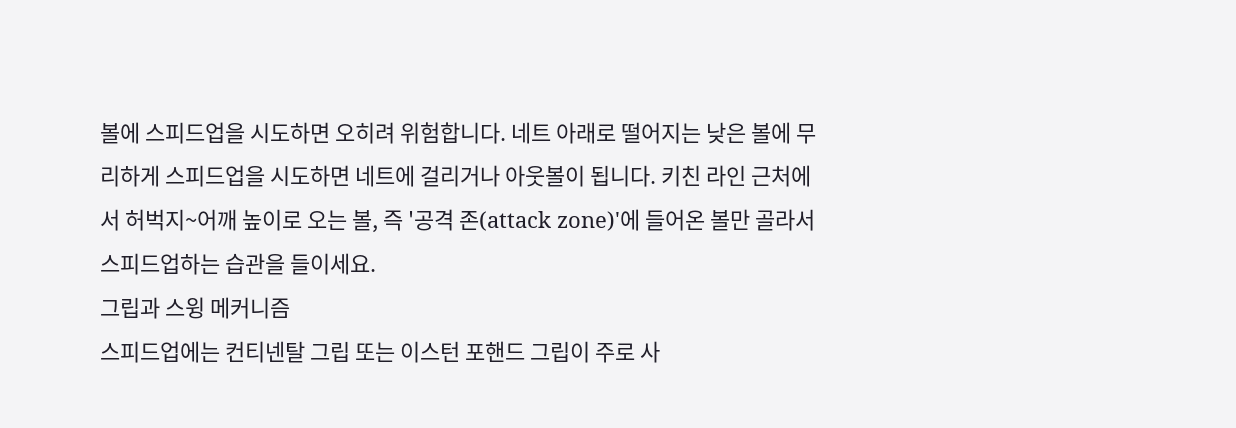볼에 스피드업을 시도하면 오히려 위험합니다. 네트 아래로 떨어지는 낮은 볼에 무리하게 스피드업을 시도하면 네트에 걸리거나 아웃볼이 됩니다. 키친 라인 근처에서 허벅지~어깨 높이로 오는 볼, 즉 '공격 존(attack zone)'에 들어온 볼만 골라서 스피드업하는 습관을 들이세요.
그립과 스윙 메커니즘
스피드업에는 컨티넨탈 그립 또는 이스턴 포핸드 그립이 주로 사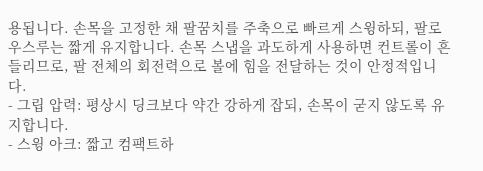용됩니다. 손목을 고정한 채 팔꿈치를 주축으로 빠르게 스윙하되, 팔로우스루는 짧게 유지합니다. 손목 스냅을 과도하게 사용하면 컨트롤이 흔들리므로, 팔 전체의 회전력으로 볼에 힘을 전달하는 것이 안정적입니다.
- 그립 압력: 평상시 딩크보다 약간 강하게 잡되, 손목이 굳지 않도록 유지합니다.
- 스윙 아크: 짧고 컴팩트하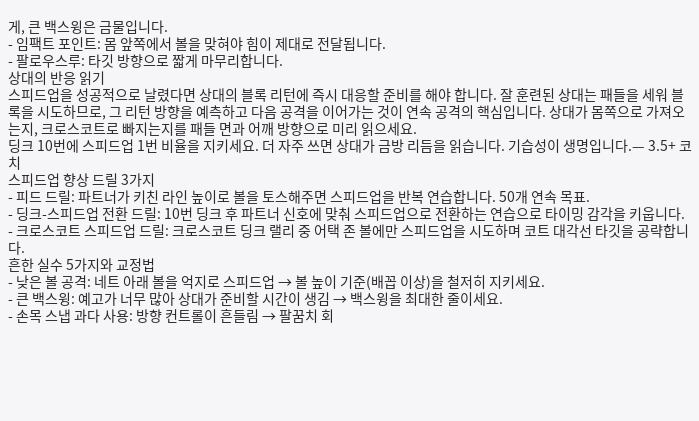게, 큰 백스윙은 금물입니다.
- 임팩트 포인트: 몸 앞쪽에서 볼을 맞혀야 힘이 제대로 전달됩니다.
- 팔로우스루: 타깃 방향으로 짧게 마무리합니다.
상대의 반응 읽기
스피드업을 성공적으로 날렸다면 상대의 블록 리턴에 즉시 대응할 준비를 해야 합니다. 잘 훈련된 상대는 패들을 세워 블록을 시도하므로, 그 리턴 방향을 예측하고 다음 공격을 이어가는 것이 연속 공격의 핵심입니다. 상대가 몸쪽으로 가져오는지, 크로스코트로 빠지는지를 패들 면과 어깨 방향으로 미리 읽으세요.
딩크 10번에 스피드업 1번 비율을 지키세요. 더 자주 쓰면 상대가 금방 리듬을 읽습니다. 기습성이 생명입니다.— 3.5+ 코치
스피드업 향상 드릴 3가지
- 피드 드릴: 파트너가 키친 라인 높이로 볼을 토스해주면 스피드업을 반복 연습합니다. 50개 연속 목표.
- 딩크-스피드업 전환 드릴: 10번 딩크 후 파트너 신호에 맞춰 스피드업으로 전환하는 연습으로 타이밍 감각을 키웁니다.
- 크로스코트 스피드업 드릴: 크로스코트 딩크 랠리 중 어택 존 볼에만 스피드업을 시도하며 코트 대각선 타깃을 공략합니다.
흔한 실수 5가지와 교정법
- 낮은 볼 공격: 네트 아래 볼을 억지로 스피드업 → 볼 높이 기준(배꼽 이상)을 철저히 지키세요.
- 큰 백스윙: 예고가 너무 많아 상대가 준비할 시간이 생김 → 백스윙을 최대한 줄이세요.
- 손목 스냅 과다 사용: 방향 컨트롤이 흔들림 → 팔꿈치 회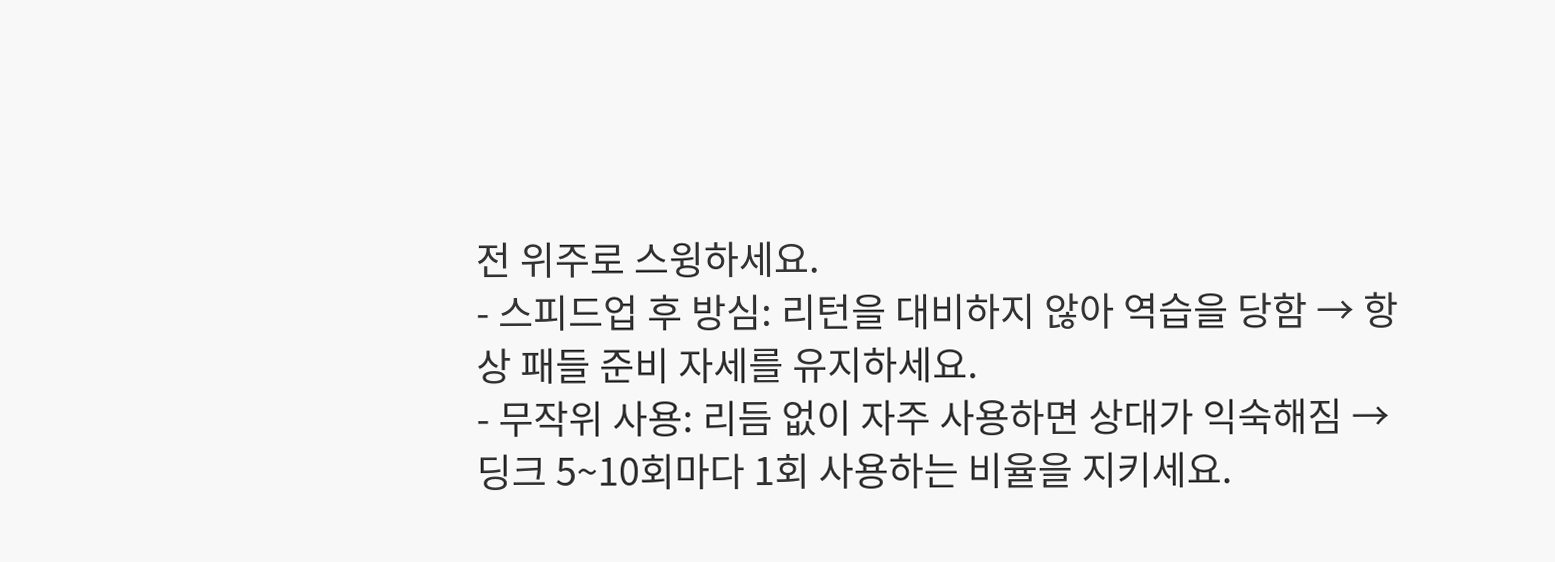전 위주로 스윙하세요.
- 스피드업 후 방심: 리턴을 대비하지 않아 역습을 당함 → 항상 패들 준비 자세를 유지하세요.
- 무작위 사용: 리듬 없이 자주 사용하면 상대가 익숙해짐 → 딩크 5~10회마다 1회 사용하는 비율을 지키세요.